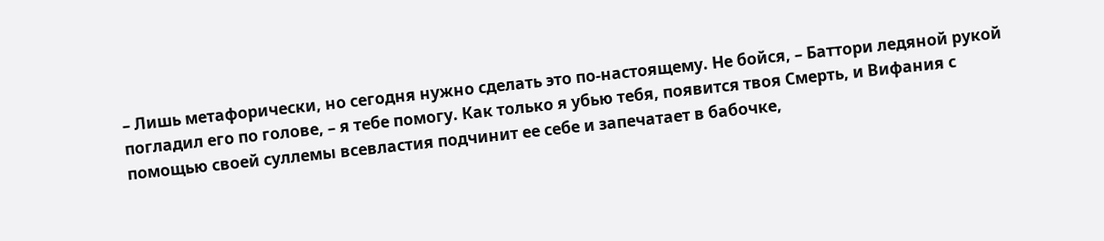– Лишь метафорически, но сегодня нужно сделать это по-настоящему. Не бойся, – Баттори ледяной рукой погладил его по голове, – я тебе помогу. Как только я убью тебя, появится твоя Смерть, и Вифания с помощью своей суллемы всевластия подчинит ее себе и запечатает в бабочке,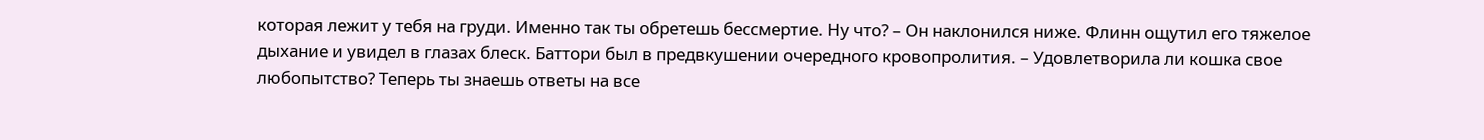которая лежит у тебя на груди. Именно так ты обретешь бессмертие. Ну что? – Он наклонился ниже. Флинн ощутил его тяжелое дыхание и увидел в глазах блеск. Баттори был в предвкушении очередного кровопролития. – Удовлетворила ли кошка свое любопытство? Теперь ты знаешь ответы на все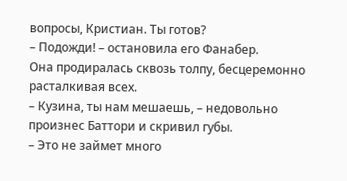вопросы, Кристиан. Ты готов?
– Подожди! – остановила его Фанабер.
Она продиралась сквозь толпу, бесцеремонно расталкивая всех.
– Кузина, ты нам мешаешь, – недовольно произнес Баттори и скривил губы.
– Это не займет много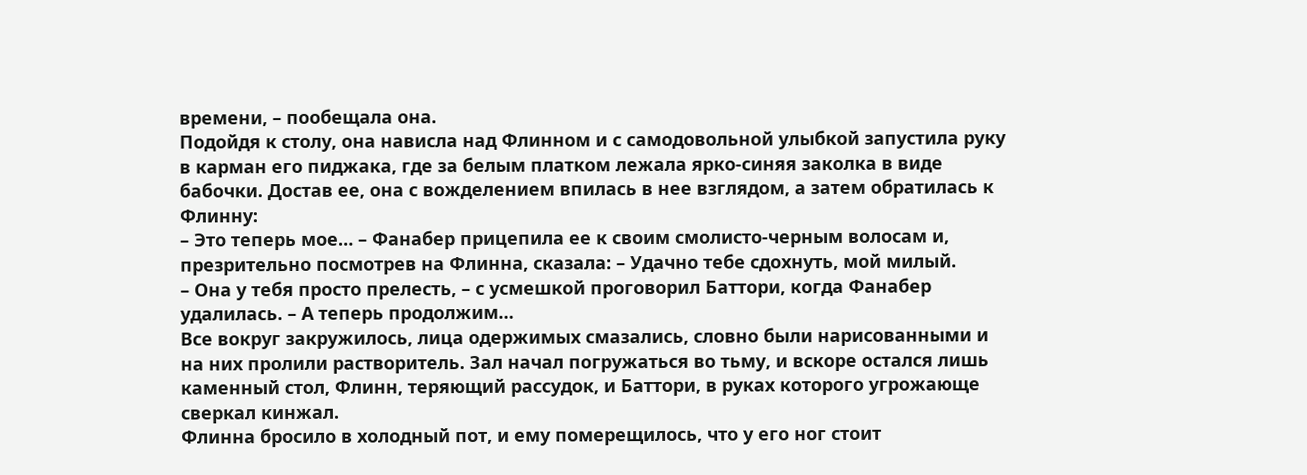времени, – пообещала она.
Подойдя к столу, она нависла над Флинном и с самодовольной улыбкой запустила руку в карман его пиджака, где за белым платком лежала ярко-синяя заколка в виде бабочки. Достав ее, она с вожделением впилась в нее взглядом, а затем обратилась к Флинну:
– Это теперь мое… – Фанабер прицепила ее к своим смолисто-черным волосам и, презрительно посмотрев на Флинна, сказала: – Удачно тебе сдохнуть, мой милый.
– Она у тебя просто прелесть, – с усмешкой проговорил Баттори, когда Фанабер удалилась. – А теперь продолжим…
Все вокруг закружилось, лица одержимых смазались, словно были нарисованными и на них пролили растворитель. Зал начал погружаться во тьму, и вскоре остался лишь каменный стол, Флинн, теряющий рассудок, и Баттори, в руках которого угрожающе сверкал кинжал.
Флинна бросило в холодный пот, и ему померещилось, что у его ног стоит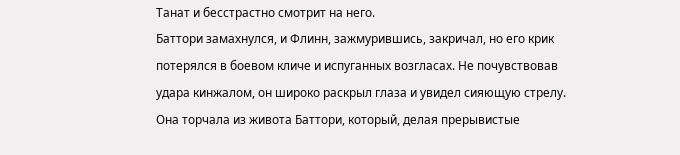Танат и бесстрастно смотрит на него.
Баттори замахнулся, и Флинн, зажмурившись, закричал, но его крик потерялся в боевом кличе и испуганных возгласах. Не почувствовав удара кинжалом, он широко раскрыл глаза и увидел сияющую стрелу. Она торчала из живота Баттори, который, делая прерывистые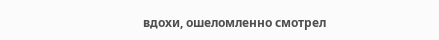вдохи, ошеломленно смотрел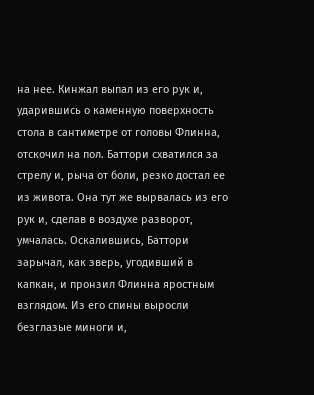на нее. Кинжал выпал из его рук и, ударившись о каменную поверхность стола в сантиметре от головы Флинна, отскочил на пол. Баттори схватился за стрелу и, рыча от боли, резко достал ее из живота. Она тут же вырвалась из его рук и, сделав в воздухе разворот, умчалась. Оскалившись, Баттори зарычал, как зверь, угодивший в капкан, и пронзил Флинна яростным взглядом. Из его спины выросли безглазые миноги и,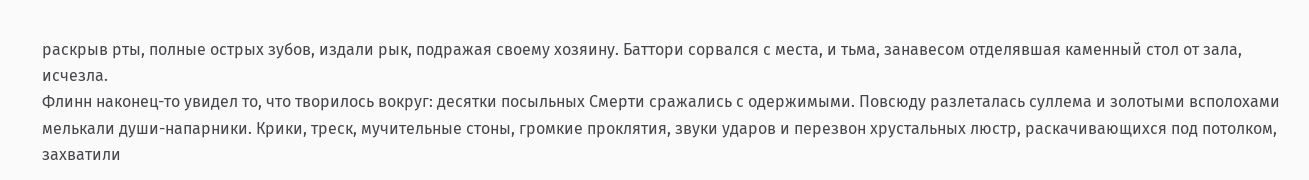раскрыв рты, полные острых зубов, издали рык, подражая своему хозяину. Баттори сорвался с места, и тьма, занавесом отделявшая каменный стол от зала, исчезла.
Флинн наконец-то увидел то, что творилось вокруг: десятки посыльных Смерти сражались с одержимыми. Повсюду разлеталась суллема и золотыми всполохами мелькали души-напарники. Крики, треск, мучительные стоны, громкие проклятия, звуки ударов и перезвон хрустальных люстр, раскачивающихся под потолком, захватили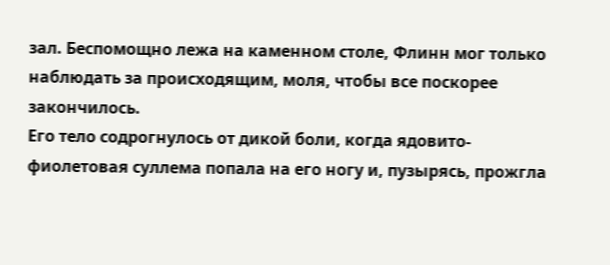зал. Беспомощно лежа на каменном столе, Флинн мог только наблюдать за происходящим, моля, чтобы все поскорее закончилось.
Его тело содрогнулось от дикой боли, когда ядовито-фиолетовая суллема попала на его ногу и, пузырясь, прожгла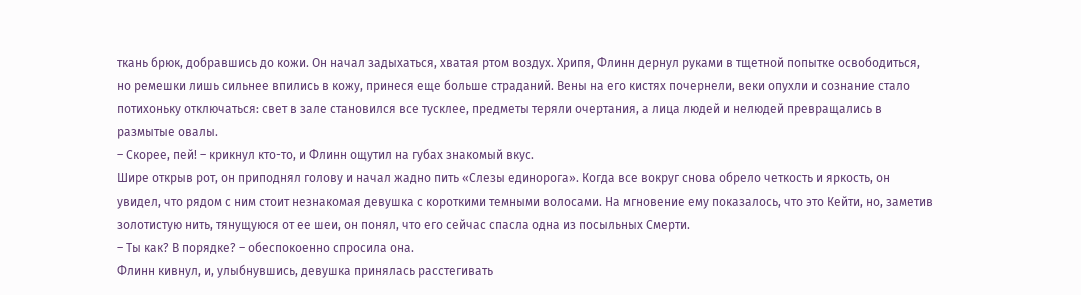ткань брюк, добравшись до кожи. Он начал задыхаться, хватая ртом воздух. Хрипя, Флинн дернул руками в тщетной попытке освободиться, но ремешки лишь сильнее впились в кожу, принеся еще больше страданий. Вены на его кистях почернели, веки опухли и сознание стало потихоньку отключаться: свет в зале становился все тусклее, предметы теряли очертания, а лица людей и нелюдей превращались в размытые овалы.
– Скорее, пей! – крикнул кто-то, и Флинн ощутил на губах знакомый вкус.
Шире открыв рот, он приподнял голову и начал жадно пить «Слезы единорога». Когда все вокруг снова обрело четкость и яркость, он увидел, что рядом с ним стоит незнакомая девушка с короткими темными волосами. На мгновение ему показалось, что это Кейти, но, заметив золотистую нить, тянущуюся от ее шеи, он понял, что его сейчас спасла одна из посыльных Смерти.
– Ты как? В порядке? – обеспокоенно спросила она.
Флинн кивнул, и, улыбнувшись, девушка принялась расстегивать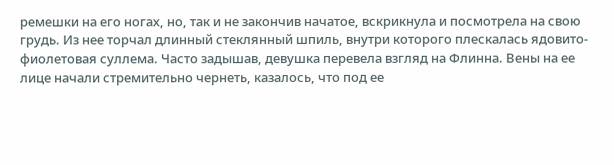ремешки на его ногах, но, так и не закончив начатое, вскрикнула и посмотрела на свою грудь. Из нее торчал длинный стеклянный шпиль, внутри которого плескалась ядовито-фиолетовая суллема. Часто задышав, девушка перевела взгляд на Флинна. Вены на ее лице начали стремительно чернеть, казалось, что под ее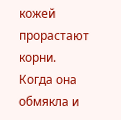кожей прорастают корни. Когда она обмякла и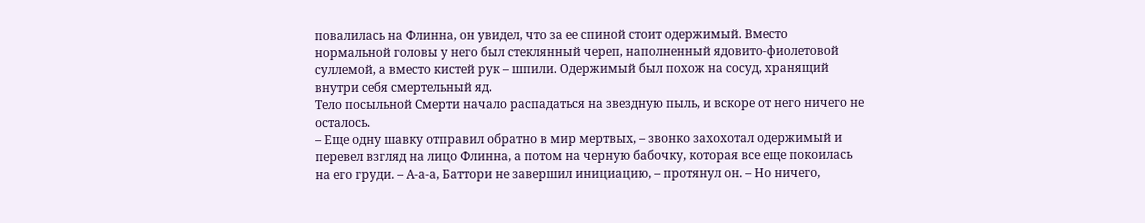повалилась на Флинна, он увидел, что за ее спиной стоит одержимый. Вместо нормальной головы у него был стеклянный череп, наполненный ядовито-фиолетовой суллемой, а вместо кистей рук – шпили. Одержимый был похож на сосуд, хранящий внутри себя смертельный яд.
Тело посыльной Смерти начало распадаться на звездную пыль, и вскоре от него ничего не осталось.
– Еще одну шавку отправил обратно в мир мертвых, – звонко захохотал одержимый и перевел взгляд на лицо Флинна, а потом на черную бабочку, которая все еще покоилась на его груди. – А-а-а, Баттори не завершил инициацию, – протянул он. – Но ничего,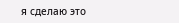я сделаю это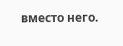вместо него.